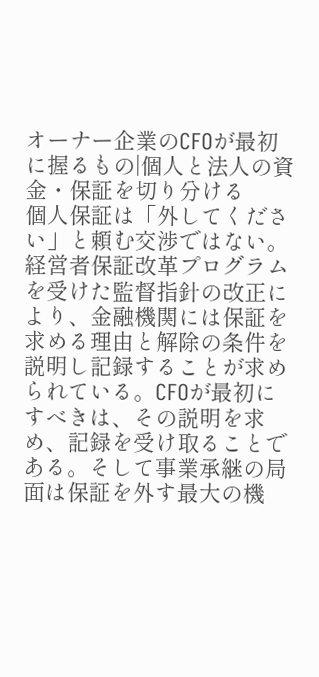オーナー企業のCFOが最初に握るもの|個人と法人の資金・保証を切り分ける
個人保証は「外してください」と頼む交渉ではない。経営者保証改革プログラムを受けた監督指針の改正により、金融機関には保証を求める理由と解除の条件を説明し記録することが求められている。CFOが最初にすべきは、その説明を求め、記録を受け取ることである。そして事業承継の局面は保証を外す最大の機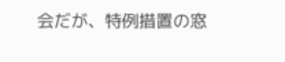会だが、特例措置の窓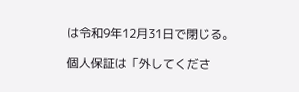は令和9年12月31日で閉じる。

個人保証は「外してくださ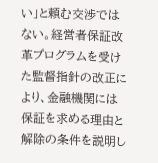い」と頼む交渉ではない。経営者保証改革プログラムを受けた監督指針の改正により、金融機関には保証を求める理由と解除の条件を説明し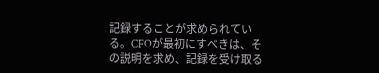記録することが求められている。CFOが最初にすべきは、その説明を求め、記録を受け取る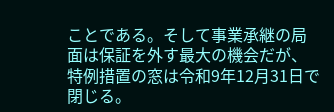ことである。そして事業承継の局面は保証を外す最大の機会だが、特例措置の窓は令和9年12月31日で閉じる。